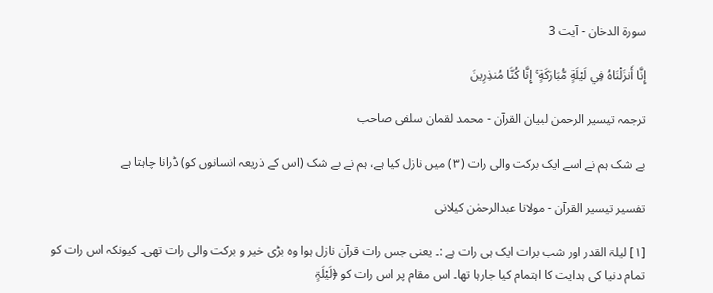سورة الدخان - آیت 3

إِنَّا أَنزَلْنَاهُ فِي لَيْلَةٍ مُّبَارَكَةٍ ۚ إِنَّا كُنَّا مُنذِرِينَ

ترجمہ تیسیر الرحمن لبیان القرآن - محمد لقمان سلفی صاحب

بے شک ہم نے اسے ایک برکت والی رات (٣) میں نازل کیا ہے، ہم نے بے شک (اس کے ذریعہ انسانوں کو) ڈرانا چاہتا ہے

تفسیر تیسیر القرآن - مولانا عبدالرحمٰن کیلانی

[١] لیلۃ القدر اور شب برات ایک ہی رات ہے :۔ یعنی جس رات قرآن نازل ہوا وہ بڑی خیر و برکت والی رات تھی۔ کیونکہ اس رات کو تمام دنیا کی ہدایت کا اہتمام کیا جارہا تھا۔ اس مقام پر اس رات کو ﴿لَیْلَۃٍ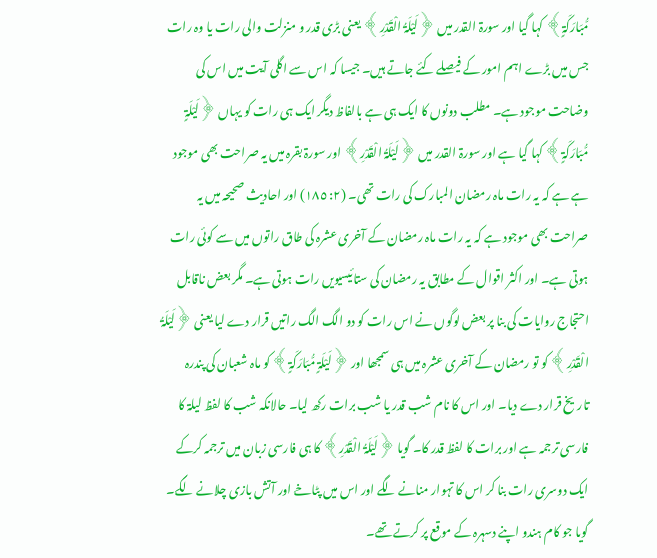مُّبَارَکَۃٍ﴾ کہا گیا اور سورۃ القدر میں ﴿لَیْلَۃُ الْقَدْرِ﴾ یعنی بڑی قدر و منزلت والی رات یا وہ رات جس میں بڑے اہم امور کے فیصلے کئے جاتے ہیں۔ جیسا کہ اس سے اگلی آیت میں اس کی وضاحت موجود ہے۔ مطلب دونوں کا ایک ہی ہے بالفاظ دیگر ایک ہی رات کو یہاں ﴿لَیْلَۃٍ مُّبَارَکَۃٍ﴾ کہا گیا ہے اور سورۃ القدر میں ﴿لَیْلَۃُ الْقَدْرِ﴾ اور سورۃ بقرہ میں یہ صراحت بھی موجود ہے ہے کہ یہ رات ماہ رمضان المبارک کی رات تھی۔ (٢: ١٨٥) اور احادیث صحیحہ میں یہ صراحت بھی موجود ہے کہ یہ رات ماہ رمضان کے آخری عشرہ کی طاق راتوں میں سے کوئی رات ہوتی ہے۔ اور اکثر اقوال کے مطابق یہ رمضان کی ستائیسیویں رات ہوتی ہے۔ مگر بعض ناقابل احتجاج روایات کی بنا پر بعض لوگوں نے اس رات کو دو الگ الگ راتیں قرار دے لیا یعنی ﴿لَیْلَۃُ الْقَدْرِ﴾ کو تو رمضان کے آخری عشرہ میں ہی سمجھا اور ﴿لَیْلَۃٍ مُّبَارَکَۃٍ﴾ کو ماہ شعبان کی پندرہ تاریخ قرار دے دیا۔ اور اس کا نام شب قدر یا شب برات رکھ لیا۔ حالانکہ شب کا لفظ لیلۃ کا فارسی ترجمہ ہے اور برات کا لفظ قدر کا۔ گویا ﴿لَیْلَۃُ الْقَدْرِ﴾ کا ہی فارسی زبان میں ترجمہ کرکے ایک دوسری رات بنا کر اس کا تہوار منانے لگے اور اس میں پٹاخے اور آتش بازی چلانے لگے۔ گویا جو کام ہندو اپنے دسہرہ کے موقع پر کرتے تھے۔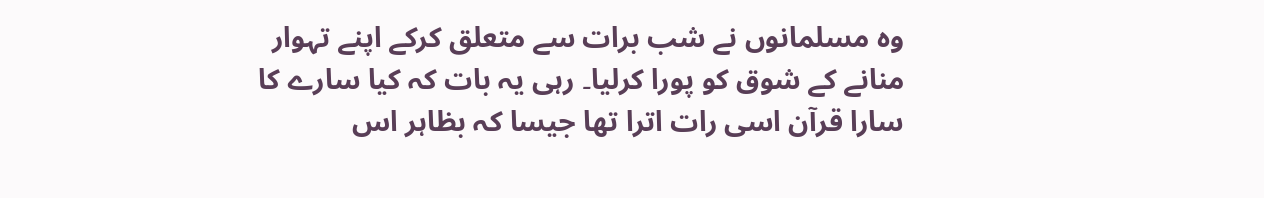وہ مسلمانوں نے شب برات سے متعلق کرکے اپنے تہوار منانے کے شوق کو پورا کرلیا۔ رہی یہ بات کہ کیا سارے کا سارا قرآن اسی رات اترا تھا جیسا کہ بظاہر اس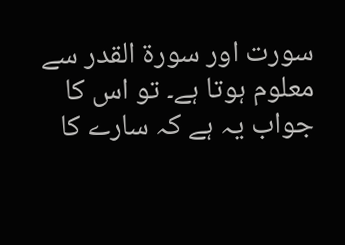سورت اور سورۃ القدر سے معلوم ہوتا ہے۔ تو اس کا جواب یہ ہے کہ سارے کا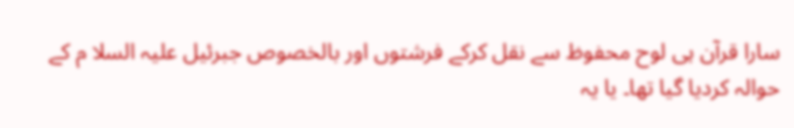سارا قرآن ہی لوح محفوظ سے نقل کرکے فرشتوں اور بالخصوص جبرئیل علیہ السلا م کے حوالہ کردیا گیا تھا۔ یا یہ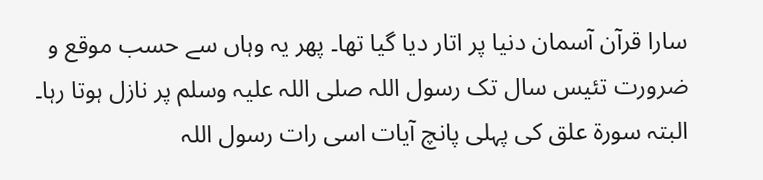سارا قرآن آسمان دنیا پر اتار دیا گیا تھا۔ پھر یہ وہاں سے حسب موقع و ضرورت تئیس سال تک رسول اللہ صلی اللہ علیہ وسلم پر نازل ہوتا رہا۔ البتہ سورۃ علق کی پہلی پانچ آیات اسی رات رسول اللہ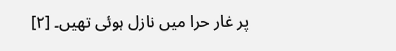پر غار حرا میں نازل ہوئی تھیں۔ [٢]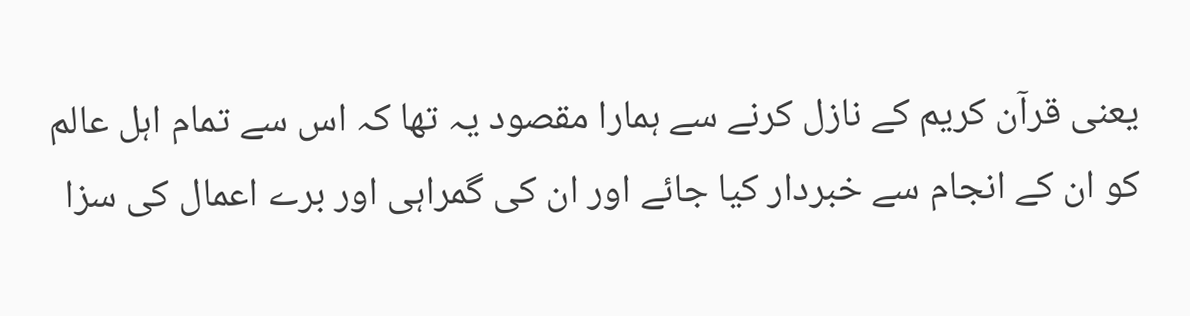یعنی قرآن کریم کے نازل کرنے سے ہمارا مقصود یہ تھا کہ اس سے تمام اہل عالم کو ان کے انجام سے خبردار کیا جائے اور ان کی گمراہی اور برے اعمال کی سزا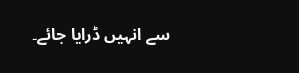سے انہیں ڈرایا جائے۔